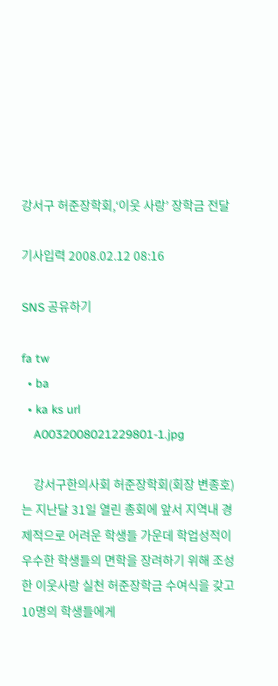강서구 허준장학회,‘이웃 사랑’ 장학금 전달

기사입력 2008.02.12 08:16

SNS 공유하기

fa tw
  • ba
  • ka ks url
    A0032008021229801-1.jpg

    강서구한의사회 허준장학회(회장 변종호)는 지난달 31일 열린 총회에 앞서 지역내 경제적으로 어려운 학생들 가운데 학업성적이 우수한 학생들의 면학을 장려하기 위해 조성한 이웃사랑 실천 허준장학금 수여식을 갖고 10명의 학생들에게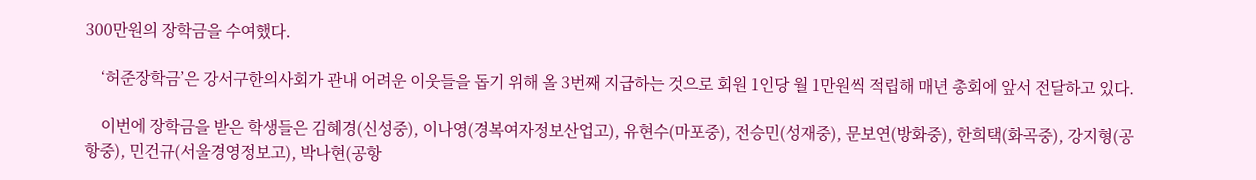300만원의 장학금을 수여했다.

    ‘허준장학금’은 강서구한의사회가 관내 어려운 이웃들을 돕기 위해 올 3번째 지급하는 것으로 회원 1인당 월 1만원씩 적립해 매년 총회에 앞서 전달하고 있다.

    이번에 장학금을 받은 학생들은 김혜경(신성중), 이나영(경복여자정보산업고), 유현수(마포중), 전승민(성재중), 문보연(방화중), 한희택(화곡중), 강지형(공항중), 민건규(서울경영정보고), 박나현(공항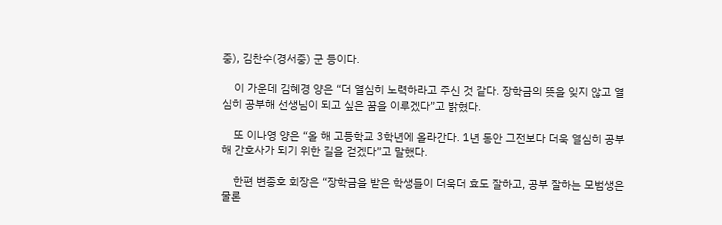중), 김찬수(경서중) 군 등이다.

    이 가운데 김혜경 양은 “더 열심히 노력하라고 주신 것 같다. 장학금의 뜻을 잊지 않고 열심히 공부해 선생님이 되고 싶은 꿈을 이루겠다”고 밝혔다.

    또 이나영 양은 “올 해 고등학교 3학년에 올라간다. 1년 동안 그전보다 더욱 열심히 공부해 간호사가 되기 위한 길을 걷겠다”고 말했다.

    한편 변종호 회장은 “장학금을 받은 학생들이 더욱더 효도 잘하고, 공부 잘하는 모범생은 물론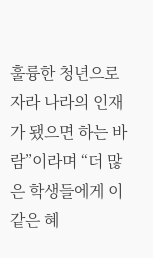훌륭한 청년으로 자라 나라의 인재가 됐으면 하는 바람”이라며 “더 많은 학생들에게 이같은 혜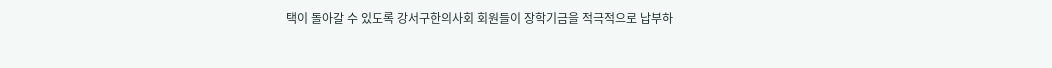택이 돌아갈 수 있도록 강서구한의사회 회원들이 장학기금을 적극적으로 납부하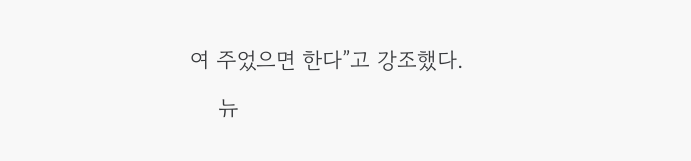여 주었으면 한다”고 강조했다.

    뉴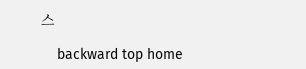스

    backward top home